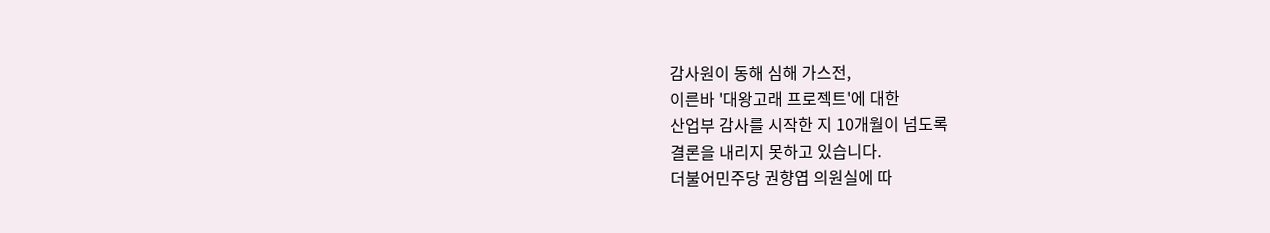감사원이 동해 심해 가스전,
이른바 '대왕고래 프로젝트'에 대한
산업부 감사를 시작한 지 10개월이 넘도록
결론을 내리지 못하고 있습니다.
더불어민주당 권향엽 의원실에 따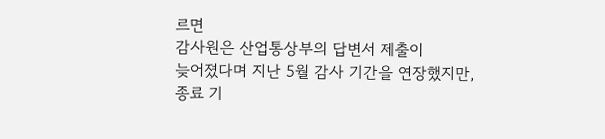르면
감사원은 산업통상부의 답변서 제출이
늦어졌다며 지난 5월 감사 기간을 연장했지만,
종료 기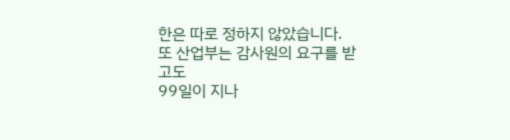한은 따로 정하지 않았습니다.
또 산업부는 감사원의 요구를 받고도
99일이 지나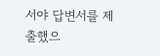서야 답변서를 제출했으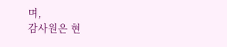며,
감사원은 현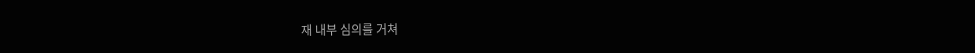재 내부 심의를 거쳐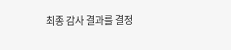최종 감사 결과를 결정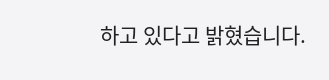하고 있다고 밝혔습니다.